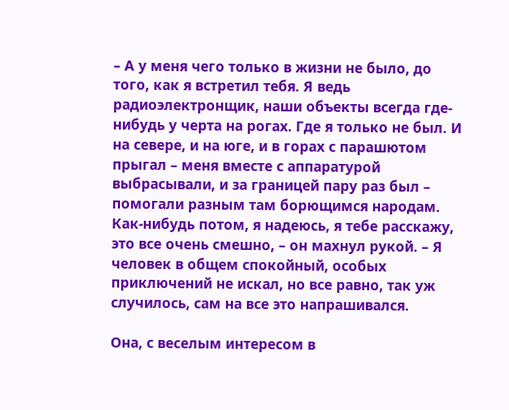– А у меня чего только в жизни не было, до того, как я встретил тебя. Я ведь радиоэлектронщик, наши объекты всегда где-нибудь у черта на рогах. Где я только не был. И на севере, и на юге, и в горах с парашютом прыгал – меня вместе с аппаратурой выбрасывали, и за границей пару раз был – помогали разным там борющимся народам. Как-нибудь потом, я надеюсь, я тебе расскажу, это все очень смешно, – он махнул рукой. – Я человек в общем спокойный, особых приключений не искал, но все равно, так уж случилось, сам на все это напрашивался.

Она, с веселым интересом в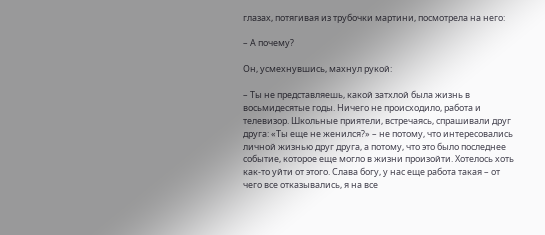глазах, потягивая из трубочки мартини, посмотрела на него:

– А почему?

Он, усмехнувшись, махнул рукой:

– Ты не представляешь, какой затхлой была жизнь в восьмидесятые годы. Ничего не происходило, работа и телевизор. Школьные приятели, встречаясь, спрашивали друг друга: «Ты еще не женился?» – не потому, что интересовались личной жизнью друг друга, а потому, что это было последнее событие, которое еще могло в жизни произойти. Хотелось хоть как-то уйти от этого. Слава богу, у нас еще работа такая – от чего все отказывались, я на все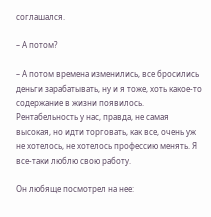соглашался.

– А потом?

– А потом времена изменились, все бросились деньги зарабатывать, ну и я тоже, хоть какое-то содержание в жизни появилось. Рентабельность у нас, правда, не самая высокая, но идти торговать, как все, очень уж не хотелось, не хотелось профессию менять. Я все-таки люблю свою работу.

Он любяще посмотрел на нее: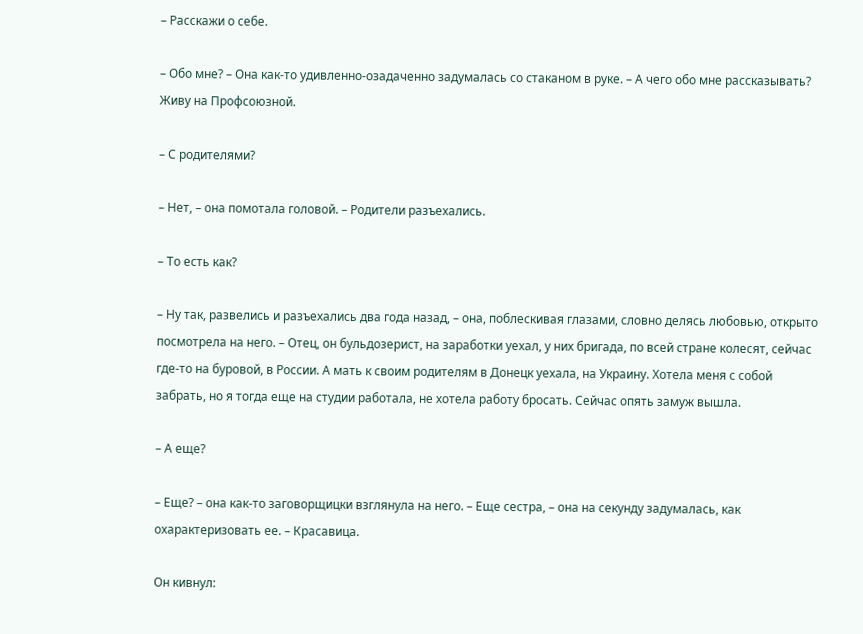– Расскажи о себе.

– Обо мне? – Она как-то удивленно-озадаченно задумалась со стаканом в руке. – А чего обо мне рассказывать? Живу на Профсоюзной.

– С родителями?

– Нет, – она помотала головой. – Родители разъехались.

– То есть как?

– Ну так, развелись и разъехались два года назад, – она, поблескивая глазами, словно делясь любовью, открыто посмотрела на него. – Отец, он бульдозерист, на заработки уехал, у них бригада, по всей стране колесят, сейчас где-то на буровой, в России. А мать к своим родителям в Донецк уехала, на Украину. Хотела меня с собой забрать, но я тогда еще на студии работала, не хотела работу бросать. Сейчас опять замуж вышла.

– А еще?

– Еще? – она как-то заговорщицки взглянула на него. – Еще сестра, – она на секунду задумалась, как охарактеризовать ее. – Красавица.

Он кивнул: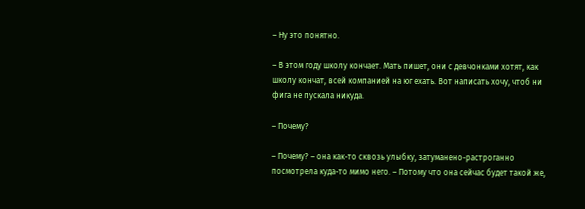– Ну это понятно.

– В этом году школу кончает. Мать пишет, они с девчонками хотят, как школу кончат, всей компанией на юг ехать. Вот написать хочу, чтоб ни фига не пускала никуда.

– Почему?

– Почему? – она как-то сквозь улыбку, затуманено-растроганно посмотрела куда-то мимо него. – Потому что она сейчас будет такой же,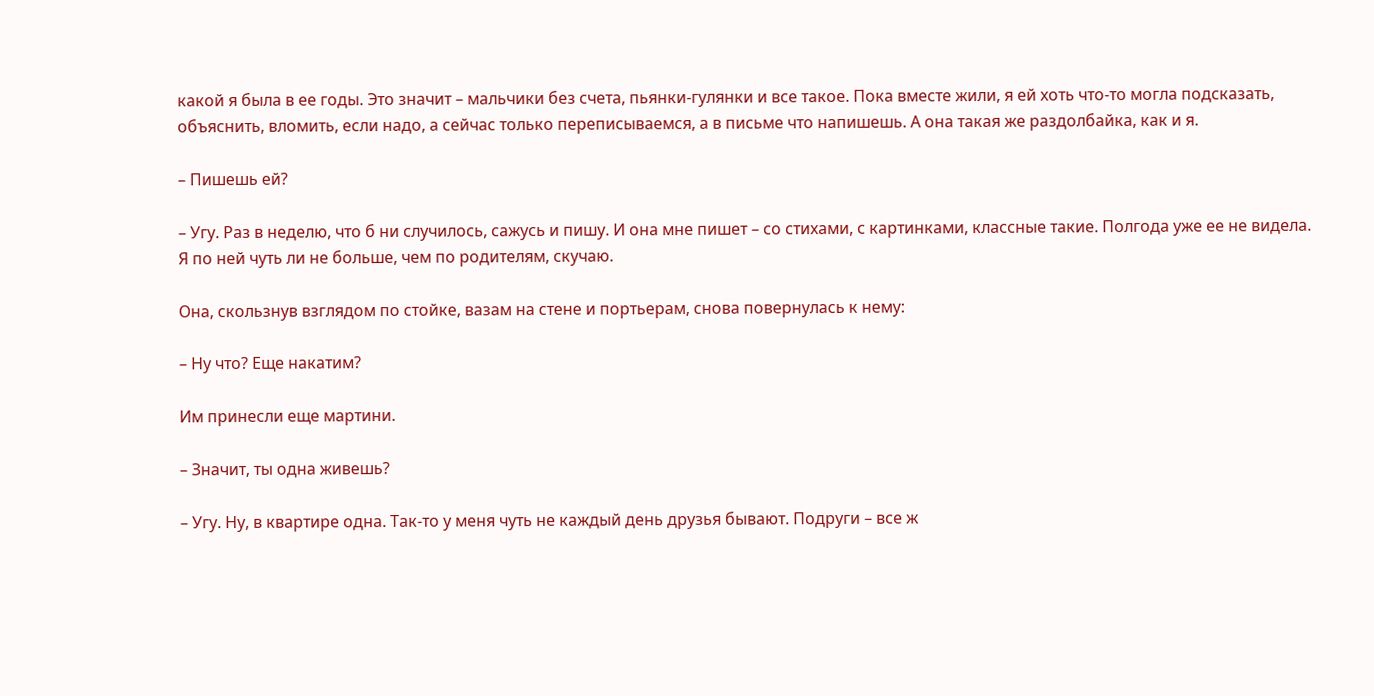какой я была в ее годы. Это значит – мальчики без счета, пьянки-гулянки и все такое. Пока вместе жили, я ей хоть что-то могла подсказать, объяснить, вломить, если надо, а сейчас только переписываемся, а в письме что напишешь. А она такая же раздолбайка, как и я.

– Пишешь ей?

– Угу. Раз в неделю, что б ни случилось, сажусь и пишу. И она мне пишет – со стихами, с картинками, классные такие. Полгода уже ее не видела. Я по ней чуть ли не больше, чем по родителям, скучаю.

Она, скользнув взглядом по стойке, вазам на стене и портьерам, снова повернулась к нему:

– Ну что? Еще накатим?

Им принесли еще мартини.

– Значит, ты одна живешь?

– Угу. Ну, в квартире одна. Так-то у меня чуть не каждый день друзья бывают. Подруги – все ж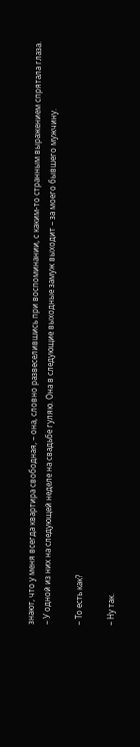знают, что у меня всегда квартира свободная, – она, словно развеселившись при воспоминании, с каким-то странным выражением спрятала глаза. – У одной из них на следующей неделе на свадьбе гуляю. Она в следующие выходные замуж выходит – за моего бывшего мужчину.

– То есть как?

– Ну так.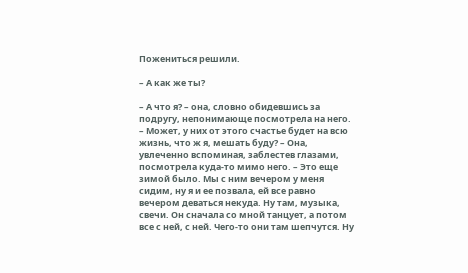Пожениться решили.

– А как же ты?

– А что я? – она, словно обидевшись за подругу, непонимающе посмотрела на него. – Может, у них от этого счастье будет на всю жизнь, что ж я, мешать буду? – Она, увлеченно вспоминая, заблестев глазами, посмотрела куда-то мимо него. – Это еще зимой было. Мы с ним вечером у меня сидим, ну я и ее позвала, ей все равно вечером деваться некуда. Ну там, музыка, свечи. Он сначала со мной танцует, а потом все с ней, с ней. Чего-то они там шепчутся. Ну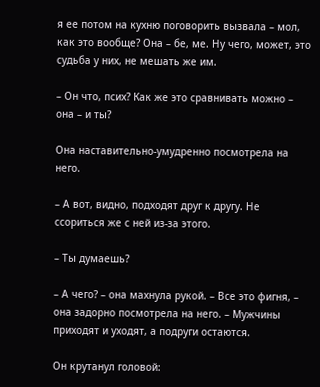я ее потом на кухню поговорить вызвала – мол, как это вообще? Она – бе, ме. Ну чего, может, это судьба у них, не мешать же им.

– Он что, псих? Как же это сравнивать можно – она – и ты?

Она наставительно-умудренно посмотрела на него.

– А вот, видно, подходят друг к другу. Не ссориться же с ней из-за этого.

– Ты думаешь?

– А чего? – она махнула рукой. – Все это фигня, – она задорно посмотрела на него. – Мужчины приходят и уходят, а подруги остаются.

Он крутанул головой: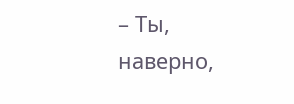– Ты, наверно,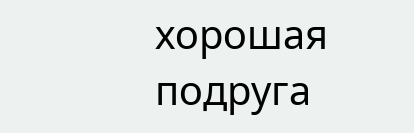хорошая подруга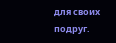для своих подруг.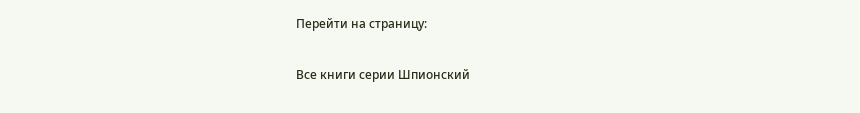Перейти на страницу:

Все книги серии Шпионский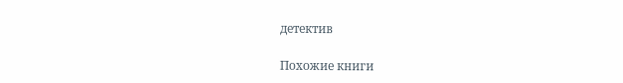детектив

Похожие книги